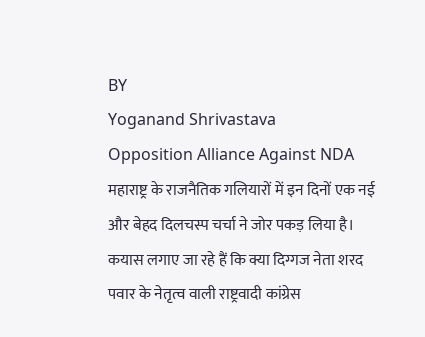BY
Yoganand Shrivastava
Opposition Alliance Against NDA महाराष्ट्र के राजनैतिक गलियारों में इन दिनों एक नई और बेहद दिलचस्प चर्चा ने जोर पकड़ लिया है। कयास लगाए जा रहे हैं कि क्या दिग्गज नेता शरद पवार के नेतृत्व वाली राष्ट्रवादी कांग्रेस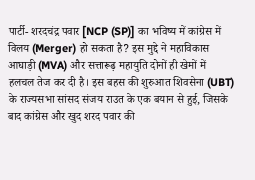पार्टी- शरदचंद्र पवार [NCP (SP)] का भविष्य में कांग्रेस में विलय (Merger) हो सकता है? इस मुद्दे ने महाविकास आघाड़ी (MVA) और सत्तारूढ़ महायुति दोनों ही खेमों में हलचल तेज कर दी है। इस बहस की शुरुआत शिवसेना (UBT) के राज्यसभा सांसद संजय राउत के एक बयान से हुई, जिसके बाद कांग्रेस और खुद शरद पवार की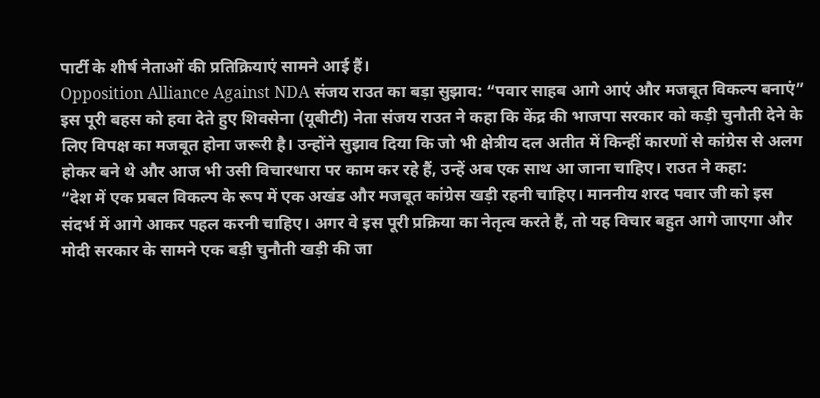पार्टी के शीर्ष नेताओं की प्रतिक्रियाएं सामने आई हैं।
Opposition Alliance Against NDA संजय राउत का बड़ा सुझाव: “पवार साहब आगे आएं और मजबूत विकल्प बनाएं”
इस पूरी बहस को हवा देते हुए शिवसेना (यूबीटी) नेता संजय राउत ने कहा कि केंद्र की भाजपा सरकार को कड़ी चुनौती देने के लिए विपक्ष का मजबूत होना जरूरी है। उन्होंने सुझाव दिया कि जो भी क्षेत्रीय दल अतीत में किन्हीं कारणों से कांग्रेस से अलग होकर बने थे और आज भी उसी विचारधारा पर काम कर रहे हैं, उन्हें अब एक साथ आ जाना चाहिए। राउत ने कहा:
“देश में एक प्रबल विकल्प के रूप में एक अखंड और मजबूत कांग्रेस खड़ी रहनी चाहिए। माननीय शरद पवार जी को इस संदर्भ में आगे आकर पहल करनी चाहिए। अगर वे इस पूरी प्रक्रिया का नेतृत्व करते हैं, तो यह विचार बहुत आगे जाएगा और मोदी सरकार के सामने एक बड़ी चुनौती खड़ी की जा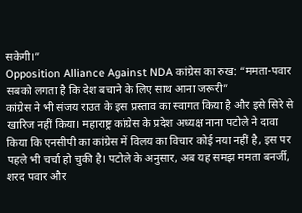सकेगी।”
Opposition Alliance Against NDA कांग्रेस का रुख: “ममता-पवार सबको लगता है कि देश बचाने के लिए साथ आना जरूरी”
कांग्रेस ने भी संजय राउत के इस प्रस्ताव का स्वागत किया है और इसे सिरे से खारिज नहीं किया। महाराष्ट्र कांग्रेस के प्रदेश अध्यक्ष नाना पटोले ने दावा किया कि एनसीपी का कांग्रेस में विलय का विचार कोई नया नहीं है, इस पर पहले भी चर्चा हो चुकी है। पटोले के अनुसार, अब यह समझ ममता बनर्जी, शरद पवार और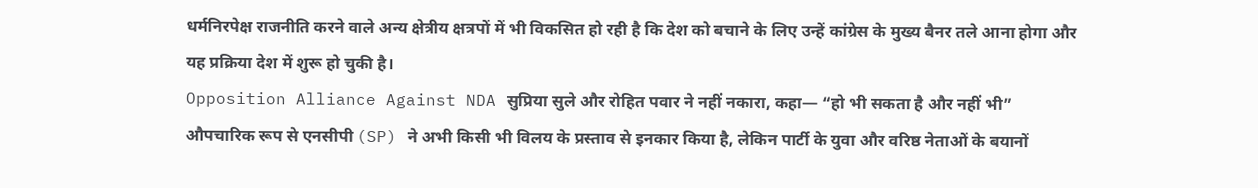धर्मनिरपेक्ष राजनीति करने वाले अन्य क्षेत्रीय क्षत्रपों में भी विकसित हो रही है कि देश को बचाने के लिए उन्हें कांग्रेस के मुख्य बैनर तले आना होगा और यह प्रक्रिया देश में शुरू हो चुकी है।
Opposition Alliance Against NDA सुप्रिया सुले और रोहित पवार ने नहीं नकारा, कहा— “हो भी सकता है और नहीं भी”
औपचारिक रूप से एनसीपी (SP) ने अभी किसी भी विलय के प्रस्ताव से इनकार किया है, लेकिन पार्टी के युवा और वरिष्ठ नेताओं के बयानों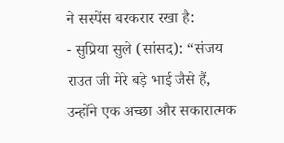ने सस्पेंस बरकरार रखा है:
- सुप्रिया सुले (सांसद): “संजय राउत जी मेरे बड़े भाई जैसे हैं, उन्होंने एक अच्छा और सकारात्मक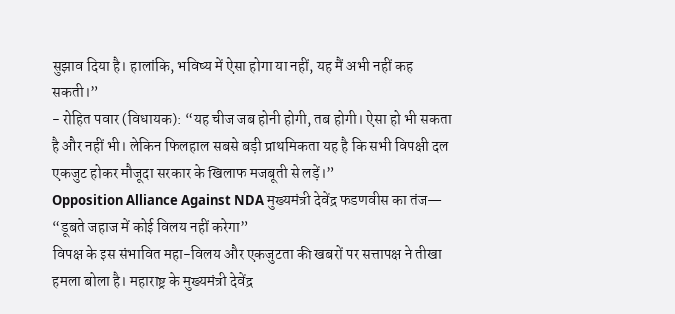सुझाव दिया है। हालांकि, भविष्य में ऐसा होगा या नहीं, यह मैं अभी नहीं कह सकती।”
- रोहित पवार (विधायक): “यह चीज जब होनी होगी, तब होगी। ऐसा हो भी सकता है और नहीं भी। लेकिन फिलहाल सबसे बड़ी प्राथमिकता यह है कि सभी विपक्षी दल एकजुट होकर मौजूदा सरकार के खिलाफ मजबूती से लड़ें।”
Opposition Alliance Against NDA मुख्यमंत्री देवेंद्र फडणवीस का तंज— “डूबते जहाज में कोई विलय नहीं करेगा”
विपक्ष के इस संभावित महा-विलय और एकजुटता की खबरों पर सत्तापक्ष ने तीखा हमला बोला है। महाराष्ट्र के मुख्यमंत्री देवेंद्र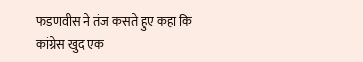फडणवीस ने तंज कसते हुए कहा कि कांग्रेस खुद एक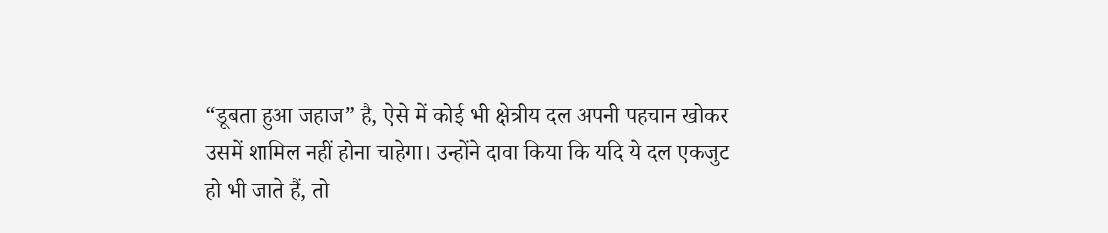“डूबता हुआ जहाज” है, ऐसे में कोई भी क्षेत्रीय दल अपनी पहचान खोकर उसमें शामिल नहीं होना चाहेगा। उन्होंने दावा किया कि यदि ये दल एकजुट हो भी जाते हैं, तो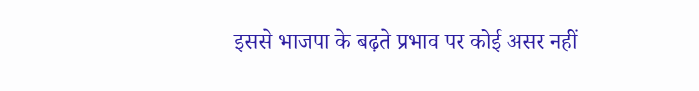इससे भाजपा के बढ़ते प्रभाव पर कोई असर नहीं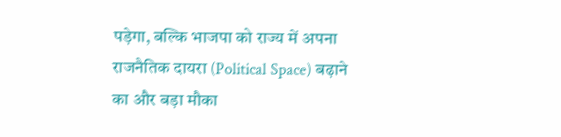पड़ेगा, बल्कि भाजपा को राज्य में अपना राजनैतिक दायरा (Political Space) बढ़ाने का और बड़ा मौका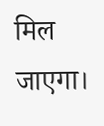मिल जाएगा।